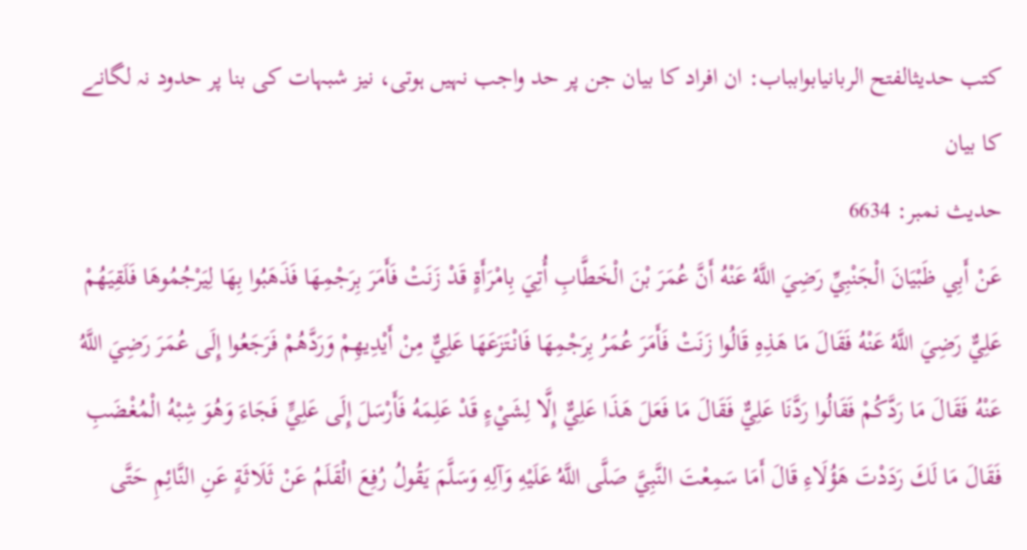کتب حدیثالفتح الربانیابوابباب: ان افراد کا بیان جن پر حد واجب نہیں ہوتی، نیز شبہات کی بنا پر حدود نہ لگانے کا بیان
حدیث نمبر: 6634
عَنْ أَبِي ظَبْيَانَ الْجَنْبِيِّ رَضِيَ اللَّهُ عَنْهُ أَنَّ عُمَرَ بْنَ الْخَطَّابِ أُتِيَ بِامْرَأَةٍ قَدْ زَنَتْ فَأَمَرَ بِرَجْمِهَا فَذَهَبُوا بِهَا لِيَرْجُمُوهَا فَلَقِيَهُمْ عَلِيٌّ رَضِيَ اللَّهُ عَنْهُ فَقَالَ مَا هَذِهِ قَالُوا زَنَتْ فَأَمَرَ عُمَرُ بِرَجْمِهَا فَانْتَزَعَهَا عَلِيٌّ مِنْ أَيْدِيهِمْ وَرَدَّهُمْ فَرَجَعُوا إِلَى عُمَرَ رَضِيَ اللَّهُ عَنْهُ فَقَالَ مَا رَدَّكُمْ فَقَالُوا رَدَّنَا عَلِيٌّ فَقَالَ مَا فَعَلَ هَذَا عَلِيٌّ إِلَّا لِشَيْءٍ قَدْ عَلِمَهُ فَأَرْسَلَ إِلَى عَلِيٍّ فَجَاءَ وَهُوَ شِبْهُ الْمُغْضَبِ فَقَالَ مَا لَكَ رَدَدْتَ هَؤُلَاءِ قَالَ أَمَا سَمِعْتَ النَّبِيَّ صَلَّى اللَّهُ عَلَيْهِ وَآلِهِ وَسَلَّمَ يَقُولُ رُفِعَ الْقَلَمُ عَنْ ثَلَاثَةٍ عَنِ النَّائِمِ حَتَّى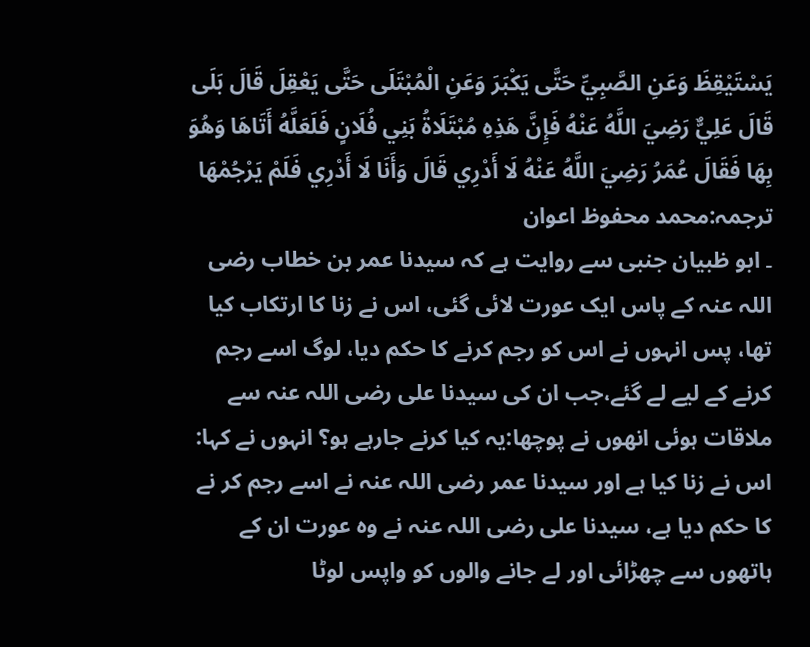يَسْتَيْقِظَ وَعَنِ الصَّبِيِّ حَتَّى يَكْبَرَ وَعَنِ الْمُبْتَلَى حَتَّى يَعْقِلَ قَالَ بَلَى قَالَ عَلِيٌّ رَضِيَ اللَّهُ عَنْهُ فَإِنَّ هَذِهِ مُبْتَلَاةُ بَنِي فُلَانٍ فَلَعَلَّهُ أَتَاهَا وَهُوَ بِهَا فَقَالَ عُمَرُ رَضِيَ اللَّهُ عَنْهُ لَا أَدْرِي قَالَ وَأَنَا لَا أَدْرِي فَلَمْ يَرْجُمْهَا
ترجمہ:محمد محفوظ اعوان
۔ ابو ظبیان جنبی سے روایت ہے کہ سیدنا عمر بن خطاب رضی اللہ عنہ کے پاس ایک عورت لائی گئی، اس نے زنا کا ارتکاب کیا تھا، پس انہوں نے اس کو رجم کرنے کا حکم دیا، لوگ اسے رجم کرنے کے لیے لے گئے،جب ان کی سیدنا علی رضی اللہ عنہ سے ملاقات ہوئی انھوں نے پوچھا:یہ کیا کرنے جارہے ہو؟ انہوں نے کہا: اس نے زنا کیا ہے اور سیدنا عمر رضی اللہ عنہ نے اسے رجم کر نے کا حکم دیا ہے، سیدنا علی رضی اللہ عنہ نے وہ عورت ان کے ہاتھوں سے چھڑائی اور لے جانے والوں کو واپس لوٹا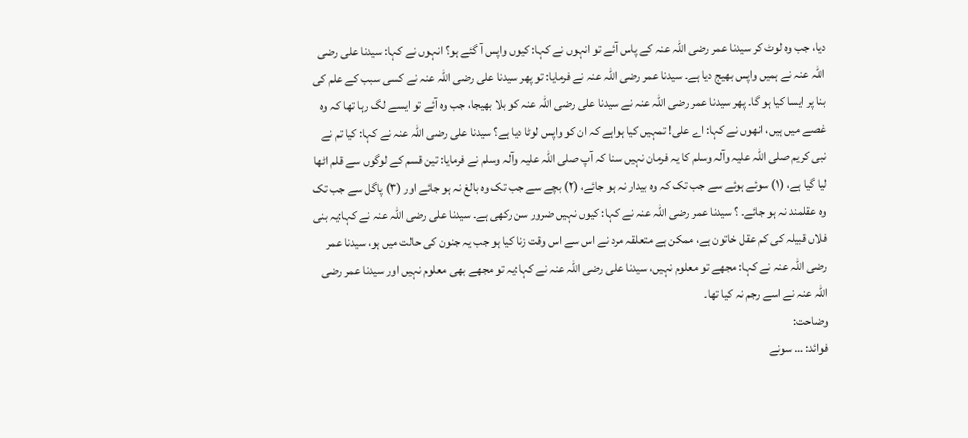دیا، جب وہ لوٹ کر سیدنا عمر رضی اللہ عنہ کے پاس آئے تو انہوں نے کہا: کیوں واپس آ گئے ہو؟ انہوں نے کہا: سیدنا علی رضی اللہ عنہ نے ہمیں واپس بھیج دیا ہے۔ سیدنا عمر رضی اللہ عنہ نے فرمایا: تو پھر سیدنا علی رضی اللہ عنہ نے کسی سبب کے علم کی بنا پر ایسا کیا ہو گا۔ پھر سیدنا عمر رضی اللہ عنہ نے سیدنا علی رضی اللہ عنہ کو بلا بھیجا، جب وہ آئے تو ایسے لگ رہا تھا کہ وہ غصے میں ہیں، انھوں نے کہا: اے علی! تمہیں کیا ہواہے کہ ان کو واپس لوٹا دیا ہے؟ سیدنا علی رضی اللہ عنہ نے کہا: کیا تم نے نبی کریم صلی اللہ علیہ وآلہ وسلم کا یہ فرمان نہیں سنا کہ آپ صلی اللہ علیہ وآلہ وسلم نے فرمایا: تین قسم کے لوگوں سے قلم اٹھا لیا گیا ہے، (۱) سوئے ہوئے سے جب تک کہ وہ بیدار نہ ہو جائے، (۲) بچے سے جب تک وہ بالغ نہ ہو جائے اور (۳) پاگل سے جب تک وہ عقلمند نہ ہو جائے۔ ؟ سیدنا عمر رضی اللہ عنہ نے کہا: کیوں نہیں ضرور سن رکھی ہے۔ سیدنا علی رضی اللہ عنہ نے کہا:یہ بنی فلاں قبیلہ کی کم عقل خاتون ہے، ممکن ہے متعلقہ مرد نے اس سے اس وقت زنا کیا ہو جب یہ جنون کی حالت میں ہو، سیدنا عمر رضی اللہ عنہ نے کہا: مجھے تو معلوم نہیں، سیدنا علی رضی اللہ عنہ نے کہا:یہ تو مجھے بھی معلوم نہیں اور سیدنا عمر رضی اللہ عنہ نے اسے رجم نہ کیا تھا۔
وضاحت:
فوائد: … سونے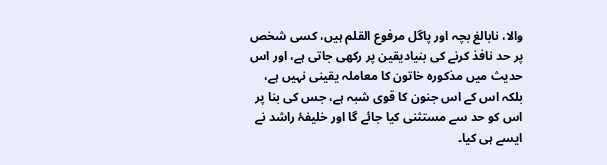والا، نابالغ بچہ اور پاگل مرفوع القلم ہیں، کسی شخص پر حد نافذ کرنے کی بنیادیقین پر رکھی جاتی ہے، اور اس حدیث میں مذکورہ خاتون کا معاملہ یقینی نہیں ہے، بلکہ اس کے اس جنون کا قوی شبہ ہے، جس کی بنا پر اس کو حد سے مستثنی کیا جائے گا اور خلیفۂ راشد نے ایسے ہی کیا۔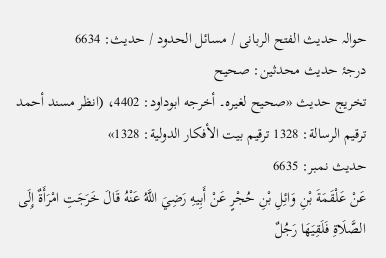حوالہ حدیث الفتح الربانی / مسائل الحدود / حدیث: 6634
درجۂ حدیث محدثین: صحیح
تخریج حدیث «صحيح لغيره۔ أخرجه ابوداود: 4402، (انظر مسند أحمد ترقيم الرسالة: 1328 ترقیم بيت الأفكار الدولية: 1328»
حدیث نمبر: 6635
عَنْ عَلْقَمَةَ بْنِ وَائِلِ بْنِ حُجْرٍ عَنْ أَبِيهِ رَضِيَ اللَّهُ عَنْهُ قَالَ خَرَجَتِ امْرَأَةٌ إِلَى الصَّلَاةِ فَلَقِيَهَا رَجُلٌ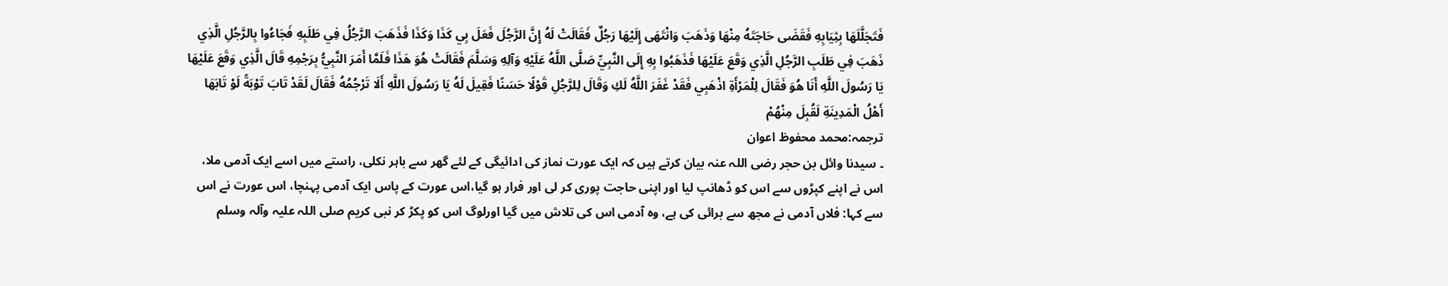فَتَجَلَّلَهَا بِثِيَابِهِ فَقَضَى حَاجَتَهُ مِنْهَا وَذَهَبَ وَانْتَهَى إِلَيْهَا رَجُلٌ فَقَالَتْ لَهُ إِنَّ الرَّجُلَ فَعَلَ بِي كَذَا وَكَذَا فَذَهَبَ الرَّجُلُ فِي طَلَبِهِ فَجَاءُوا بِالرَّجُلِ الَّذِي ذَهَبَ فِي طَلَبِ الرَّجُلِ الَّذِي وَقَعَ عَلَيْهَا فَذَهَبُوا بِهِ إِلَى النَّبِيِّ صَلَّى اللَّهُ عَلَيْهِ وَآلِهِ وَسَلَّمَ فَقَالَتْ هُوَ هَذَا فَلَمَّا أَمَرَ النَّبِيُّ بِرَجْمِهِ قَالَ الَّذِي وَقَعَ عَلَيْهَا يَا رَسُولَ اللَّهِ أَنَا هُوَ فَقَالَ لِلْمَرْأَةِ اذْهَبِي فَقَدْ غَفَرَ اللَّهُ لَكِ وَقَالَ لِلرَّجُلِ قَوْلًا حَسَنًا فَقِيلَ لَهُ يَا رَسُولَ اللَّهِ أَلَا تَرْجُمُهُ فَقَالَ لَقَدْ تَابَ تَوْبَةً لَوْ تَابَهَا أَهْلُ الْمَدِينَةِ لَقُبِلَ مِنْهُمْ
ترجمہ:محمد محفوظ اعوان
۔ سیدنا وائل بن حجر رضی اللہ عنہ بیان کرتے ہیں کہ ایک عورت نماز کی ادائیگی کے لئے گھر سے باہر نکلی، راستے میں اسے ایک آدمی ملا، اس نے اپنے کپڑوں سے اس کو ڈھانپ لیا اور اپنی حاجت پوری کر لی اور فرار ہو گیا،اس عورت کے پاس ایک آدمی پہنچا، اس عورت نے اس سے کہا: فلاں آدمی نے مجھ سے برائی کی ہے، وہ آدمی اس کی تلاش میں گیا اورلوگ اس کو پکڑ کر نبی کریم صلی اللہ علیہ وآلہ وسلم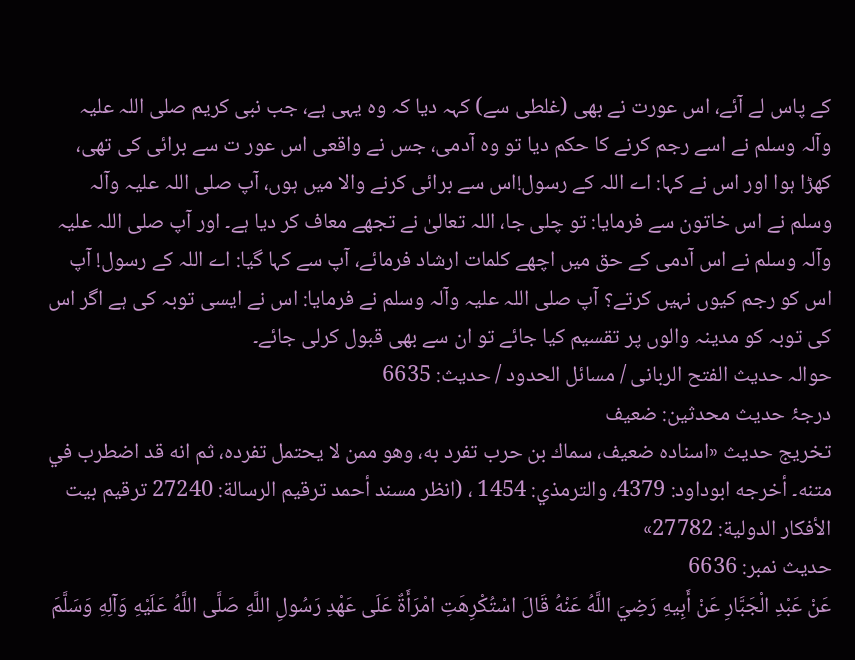کے پاس لے آئے، اس عورت نے بھی (غلطی سے) کہہ دیا کہ وہ یہی ہے، جب نبی کریم صلی اللہ علیہ وآلہ وسلم نے اسے رجم کرنے کا حکم دیا تو وہ آدمی، جس نے واقعی اس عور ت سے برائی کی تھی، کھڑا ہوا اور اس نے کہا: اے اللہ کے رسول!اس سے برائی کرنے والا میں ہوں، آپ صلی اللہ علیہ وآلہ وسلم نے اس خاتون سے فرمایا: تو چلی جا، اللہ تعالیٰ نے تجھے معاف کر دیا ہے۔ اور آپ صلی اللہ علیہ وآلہ وسلم نے اس آدمی کے حق میں اچھے کلمات ارشاد فرمائے، آپ سے کہا گیا: اے اللہ کے رسول! آپ اس کو رجم کیوں نہیں کرتے؟ آپ صلی اللہ علیہ وآلہ وسلم نے فرمایا: اس نے ایسی توبہ کی ہے اگر اس کی توبہ کو مدینہ والوں پر تقسیم کیا جائے تو ان سے بھی قبول کرلی جائے۔
حوالہ حدیث الفتح الربانی / مسائل الحدود / حدیث: 6635
درجۂ حدیث محدثین: ضعیف
تخریج حدیث «اسناده ضعيف، سماك بن حرب تفرد به، وھو ممن لا يحتمل تفرده، ثم انه قد اضطرب في متنه۔ أخرجه ابوداود: 4379، والترمذي: 1454 ، (انظر مسند أحمد ترقيم الرسالة: 27240 ترقیم بيت الأفكار الدولية: 27782»
حدیث نمبر: 6636
عَنْ عَبْدِ الْجَبَّارِ عَنْ أَبِيهِ رَضِيَ اللَّهُ عَنْهُ قَالَ اسْتُكْرِهَتِ امْرَأَةٌ عَلَى عَهْدِ رَسُولِ اللَّهِ صَلَّى اللَّهُ عَلَيْهِ وَآلِهِ وَسَلَّمَ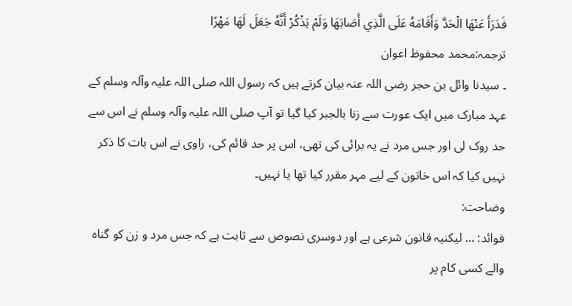فَدَرَأَ عَنْهَا الْحَدَّ وَأَقَامَهُ عَلَى الَّذِي أَصَابَهَا وَلَمْ يَذْكُرْ أَنَّهُ جَعَلَ لَهَا مَهْرًا
ترجمہ:محمد محفوظ اعوان
۔ سیدنا وائل بن حجر رضی اللہ عنہ بیان کرتے ہیں کہ رسول اللہ صلی اللہ علیہ وآلہ وسلم کے عہد مبارک میں ایک عورت سے زنا بالجبر کیا گیا تو آپ صلی اللہ علیہ وآلہ وسلم نے اس سے حد روک لی اور جس مرد نے یہ برائی کی تھی، اس پر حد قائم کی، راوی نے اس بات کا ذکر نہیں کیا کہ اس خاتون کے لیے مہر مقرر کیا تھا یا نہیں۔
وضاحت:
فوائد: … لیکنیہ قانون شرعی ہے اور دوسری نصوص سے ثابت ہے کہ جس مرد و زن کو گناہ والے کسی کام پر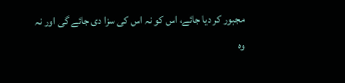مجبور کر دیا جائے، اس کو نہ اس کی سزا دی جائے گی اور نہ وہ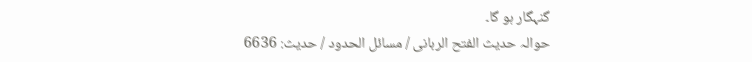گنہگار ہو گا۔
حوالہ حدیث الفتح الربانی / مسائل الحدود / حدیث: 6636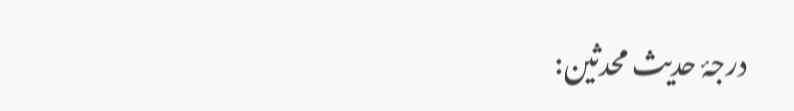درجۂ حدیث محدثین: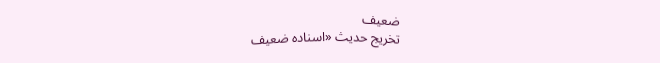ضعیف
تخریج حدیث «اسناده ضعيف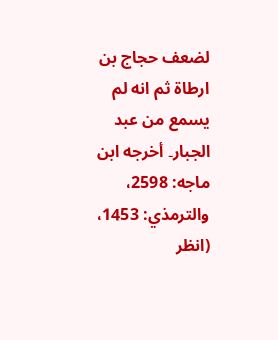لضعف حجاج بن ارطاة ثم انه لم يسمع من عبد الجبار۔ أخرجه ابن ماجه: 2598، والترمذي: 1453، (انظر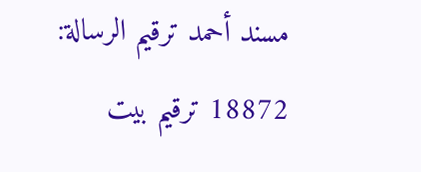مسند أحمد ترقيم الرسالة: 18872 ترقیم بيت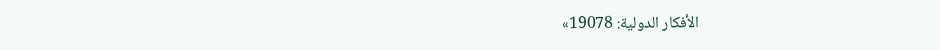الأفكار الدولية: 19078»